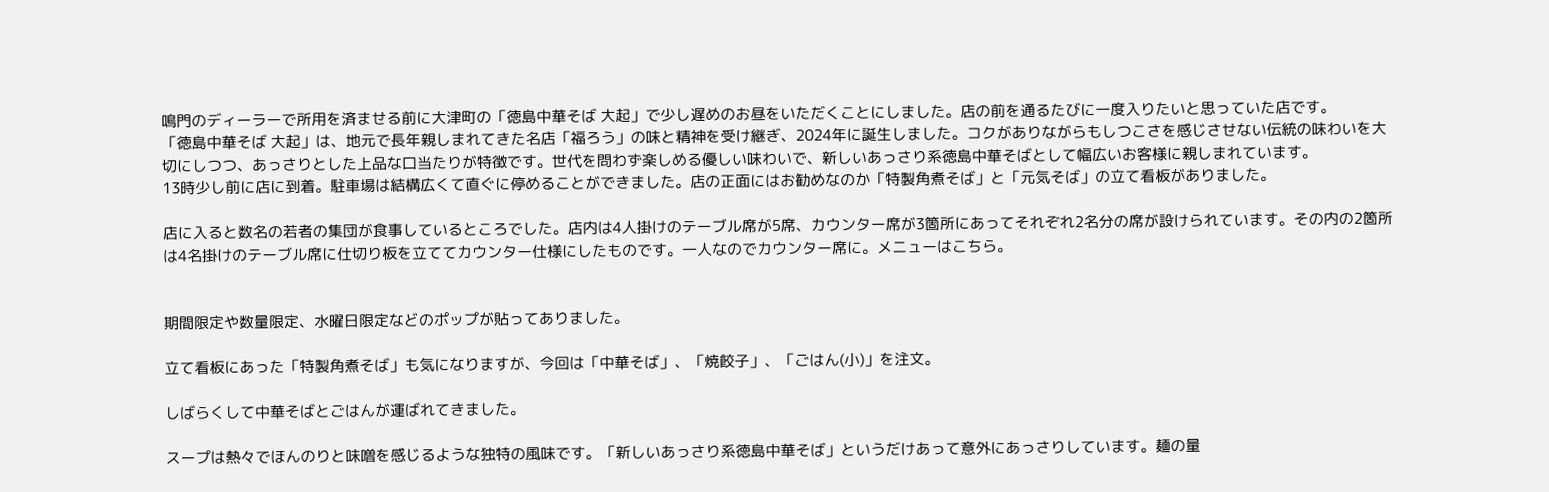鳴門のディーラーで所用を済ませる前に大津町の「徳島中華そば 大起」で少し遅めのお昼をいただくことにしました。店の前を通るたびに一度入りたいと思っていた店です。
「徳島中華そば 大起」は、地元で長年親しまれてきた名店「福ろう」の味と精神を受け継ぎ、2024年に誕生しました。コクがありながらもしつこさを感じさせない伝統の味わいを大切にしつつ、あっさりとした上品な口当たりが特徴です。世代を問わず楽しめる優しい味わいで、新しいあっさり系徳島中華そばとして幅広いお客様に親しまれています。
13時少し前に店に到着。駐車場は結構広くて直ぐに停めることができました。店の正面にはお勧めなのか「特製角煮そば」と「元気そば」の立て看板がありました。

店に入ると数名の若者の集団が食事しているところでした。店内は4人掛けのテーブル席が5席、カウンター席が3箇所にあってそれぞれ2名分の席が設けられています。その内の2箇所は4名掛けのテーブル席に仕切り板を立ててカウンター仕様にしたものです。一人なのでカウンター席に。メニューはこちら。


期間限定や数量限定、水曜日限定などのポップが貼ってありました。

立て看板にあった「特製角煮そば」も気になりますが、今回は「中華そば」、「焼餃子」、「ごはん(小)」を注文。

しばらくして中華そばとごはんが運ばれてきました。

スープは熱々でほんのりと味噌を感じるような独特の風味です。「新しいあっさり系徳島中華そば」というだけあって意外にあっさりしています。麺の量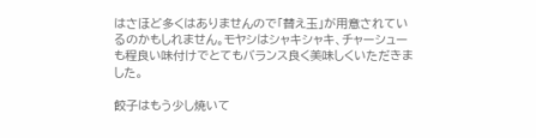はさほど多くはありませんので「替え玉」が用意されているのかもしれません。モヤシはシャキシャキ、チャーシューも程良い味付けでとてもバランス良く美味しくいただきました。

餃子はもう少し焼いて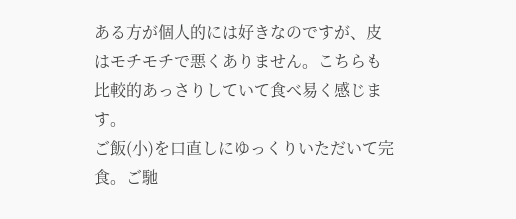ある方が個人的には好きなのですが、皮はモチモチで悪くありません。こちらも比較的あっさりしていて食べ易く感じます。
ご飯(小)を口直しにゆっくりいただいて完食。ご馳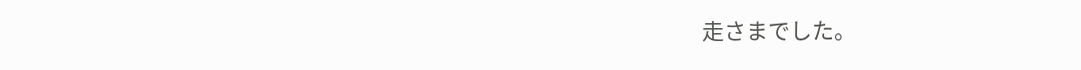走さまでした。